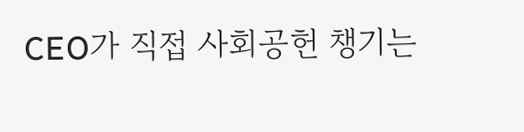CEO가 직접 사회공헌 챙기는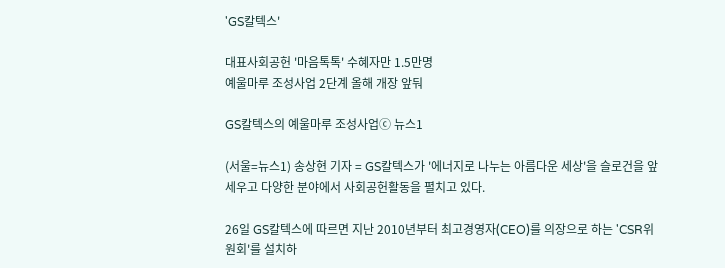'GS칼텍스'

대표사회공헌 '마음톡톡' 수혜자만 1.5만명
예울마루 조성사업 2단계 올해 개장 앞둬

GS칼텍스의 예울마루 조성사업ⓒ 뉴스1

(서울=뉴스1) 송상현 기자 = GS칼텍스가 '에너지로 나누는 아름다운 세상'을 슬로건을 앞세우고 다양한 분야에서 사회공헌활동을 펼치고 있다.

26일 GS칼텍스에 따르면 지난 2010년부터 최고경영자(CEO)를 의장으로 하는 'CSR위원회'를 설치하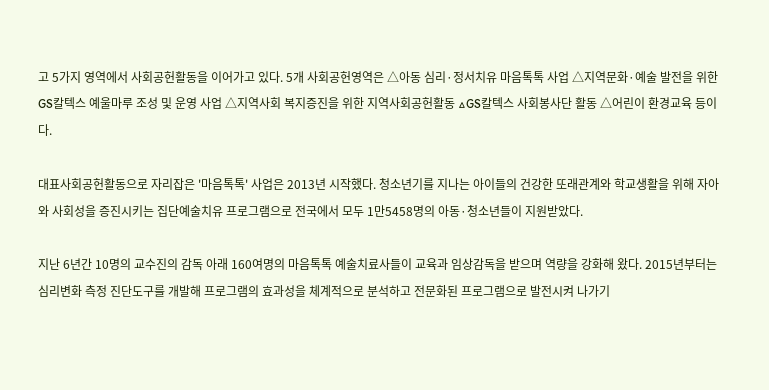고 5가지 영역에서 사회공헌활동을 이어가고 있다. 5개 사회공헌영역은 △아동 심리·정서치유 마음톡톡 사업 △지역문화·예술 발전을 위한 GS칼텍스 예울마루 조성 및 운영 사업 △지역사회 복지증진을 위한 지역사회공헌활동 △GS칼텍스 사회봉사단 활동 △어린이 환경교육 등이다.

대표사회공헌활동으로 자리잡은 '마음톡톡' 사업은 2013년 시작했다. 청소년기를 지나는 아이들의 건강한 또래관계와 학교생활을 위해 자아와 사회성을 증진시키는 집단예술치유 프로그램으로 전국에서 모두 1만5458명의 아동·청소년들이 지원받았다.

지난 6년간 10명의 교수진의 감독 아래 160여명의 마음톡톡 예술치료사들이 교육과 임상감독을 받으며 역량을 강화해 왔다. 2015년부터는 심리변화 측정 진단도구를 개발해 프로그램의 효과성을 체계적으로 분석하고 전문화된 프로그램으로 발전시켜 나가기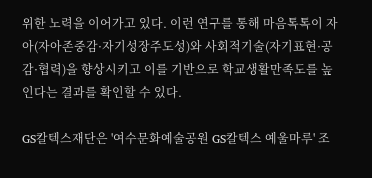위한 노력을 이어가고 있다. 이런 연구를 통해 마음톡톡이 자아(자아존중감·자기성장주도성)와 사회적기술(자기표현·공감·협력)을 향상시키고 이를 기반으로 학교생활만족도를 높인다는 결과를 확인할 수 있다.

GS칼텍스재단은 '여수문화예술공원 GS칼텍스 예울마루' 조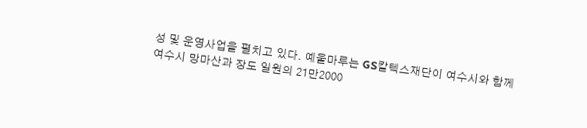성 및 운영사업을 펼치고 있다. 예울마루는 GS칼텍스재단이 여수시와 함께 여수시 망마산과 장도 일원의 21만2000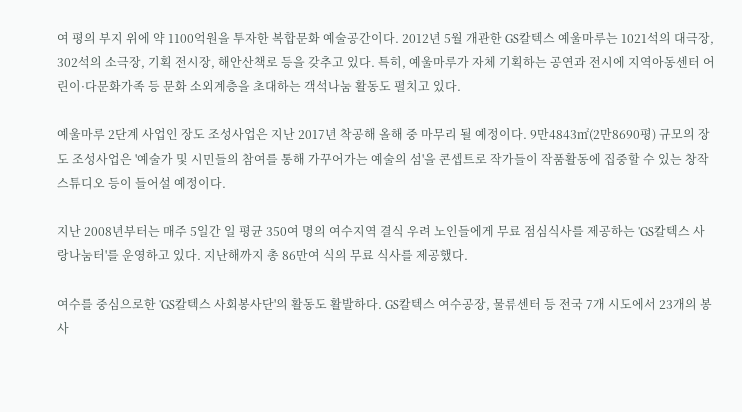여 평의 부지 위에 약 1100억원을 투자한 복합문화 예술공간이다. 2012년 5월 개관한 GS칼텍스 예울마루는 1021석의 대극장, 302석의 소극장, 기획 전시장, 해안산책로 등을 갖추고 있다. 특히, 예울마루가 자체 기획하는 공연과 전시에 지역아동센터 어린이·다문화가족 등 문화 소외계층을 초대하는 객석나눔 활동도 펼치고 있다.

예울마루 2단계 사업인 장도 조성사업은 지난 2017년 착공해 올해 중 마무리 될 예정이다. 9만4843㎡(2만8690평) 규모의 장도 조성사업은 '예술가 및 시민들의 참여를 통해 가꾸어가는 예술의 섬'을 콘셉트로 작가들이 작품활동에 집중할 수 있는 창작스튜디오 등이 들어설 예정이다.

지난 2008년부터는 매주 5일간 일 평균 350여 명의 여수지역 결식 우려 노인들에게 무료 점심식사를 제공하는 'GS칼텍스 사랑나눔터'를 운영하고 있다. 지난해까지 총 86만여 식의 무료 식사를 제공했다.

여수를 중심으로한 'GS칼텍스 사회봉사단'의 활동도 활발하다. GS칼텍스 여수공장, 물류센터 등 전국 7개 시도에서 23개의 봉사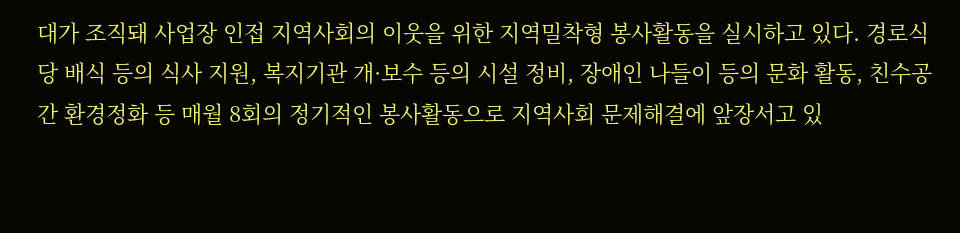대가 조직돼 사업장 인접 지역사회의 이웃을 위한 지역밀착형 봉사활동을 실시하고 있다. 경로식당 배식 등의 식사 지원, 복지기관 개·보수 등의 시설 정비, 장애인 나들이 등의 문화 활동, 친수공간 환경정화 등 매월 8회의 정기적인 봉사활동으로 지역사회 문제해결에 앞장서고 있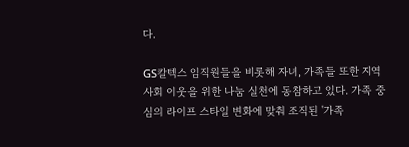다.

GS칼텍스 임직원들을 비롯해 자녀, 가족들 또한 지역사회 이웃을 위한 나눔 실천에 동참하고 있다. 가족 중심의 라이프 스타일 변화에 맞춰 조직된 '가족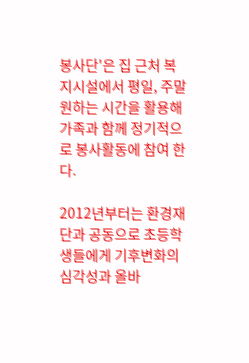봉사단'은 집 근처 복지시설에서 평일, 주말 원하는 시간을 활용해 가족과 함께 정기적으로 봉사활동에 참여 한다.

2012년부터는 환경재단과 공동으로 초등학생들에게 기후변화의 심각성과 올바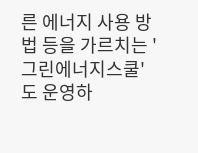른 에너지 사용 방법 등을 가르치는 '그린에너지스쿨'도 운영하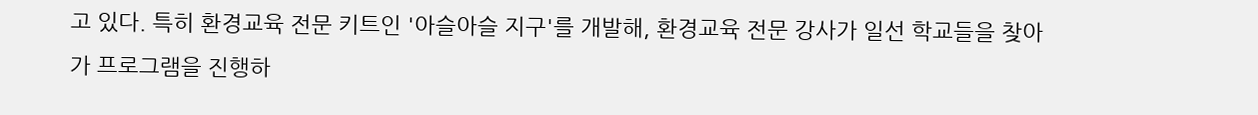고 있다. 특히 환경교육 전문 키트인 '아슬아슬 지구'를 개발해, 환경교육 전문 강사가 일선 학교들을 찾아가 프로그램을 진행하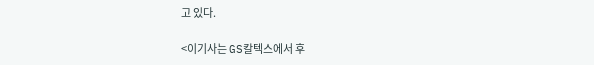고 있다.

<이기사는 GS칼텍스에서 후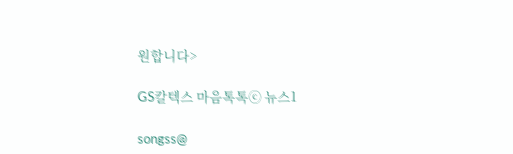원합니다>

GS칼텍스 마음톡톡ⓒ 뉴스1

songss@